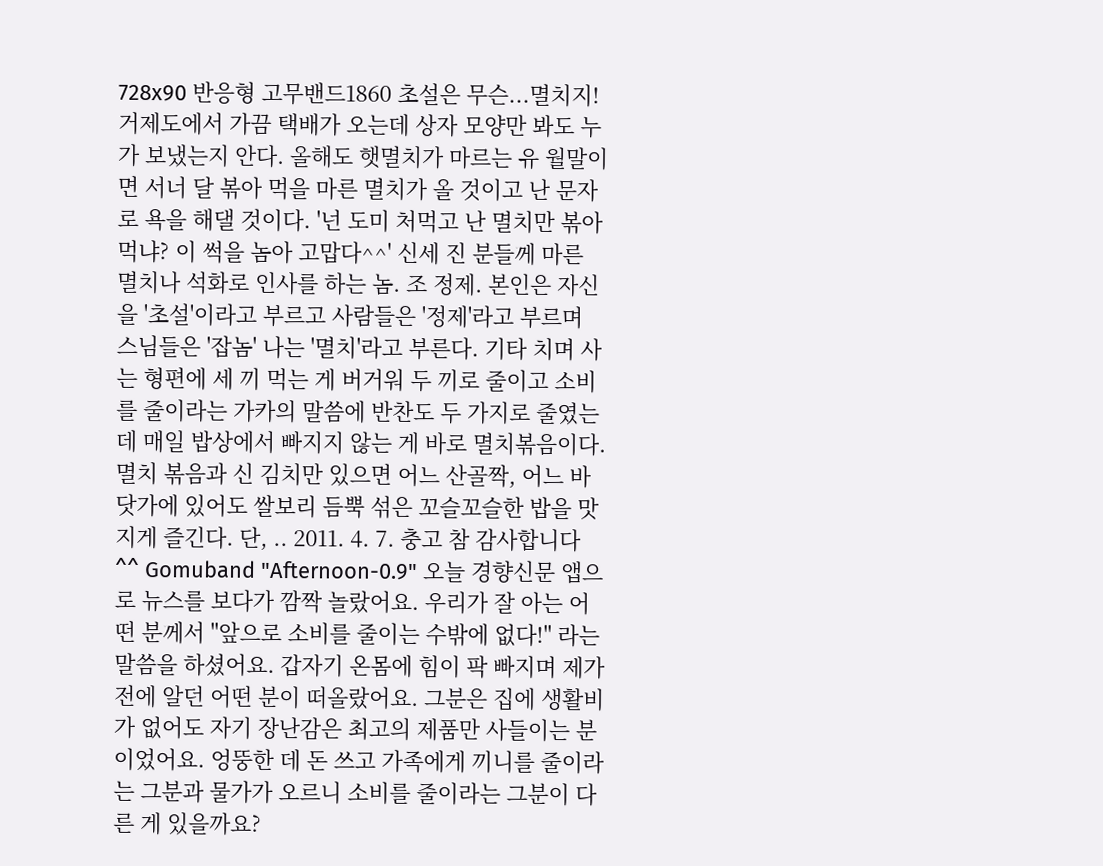728x90 반응형 고무밴드1860 초설은 무슨...멸치지! 거제도에서 가끔 택배가 오는데 상자 모양만 봐도 누가 보냈는지 안다. 올해도 햇멸치가 마르는 유 월말이면 서너 달 볶아 먹을 마른 멸치가 올 것이고 난 문자로 욕을 해댈 것이다. '넌 도미 처먹고 난 멸치만 볶아 먹냐? 이 썩을 놈아 고맙다^^' 신세 진 분들께 마른 멸치나 석화로 인사를 하는 놈. 조 정제. 본인은 자신을 '초설'이라고 부르고 사람들은 '정제'라고 부르며 스님들은 '잡놈' 나는 '멸치'라고 부른다. 기타 치며 사는 형편에 세 끼 먹는 게 버거워 두 끼로 줄이고 소비를 줄이라는 가카의 말씀에 반찬도 두 가지로 줄였는데 매일 밥상에서 빠지지 않는 게 바로 멸치볶음이다. 멸치 볶음과 신 김치만 있으면 어느 산골짝, 어느 바닷가에 있어도 쌀보리 듬뿍 섞은 꼬슬꼬슬한 밥을 맛지게 즐긴다. 단, .. 2011. 4. 7. 충고 참 감사합니다 ^^ Gomuband "Afternoon-0.9" 오늘 경향신문 앱으로 뉴스를 보다가 깜짝 놀랐어요. 우리가 잘 아는 어떤 분께서 "앞으로 소비를 줄이는 수밖에 없다!" 라는 말씀을 하셨어요. 갑자기 온몸에 힘이 팍 빠지며 제가 전에 알던 어떤 분이 떠올랐어요. 그분은 집에 생활비가 없어도 자기 장난감은 최고의 제품만 사들이는 분이었어요. 엉뚱한 데 돈 쓰고 가족에게 끼니를 줄이라는 그분과 물가가 오르니 소비를 줄이라는 그분이 다른 게 있을까요?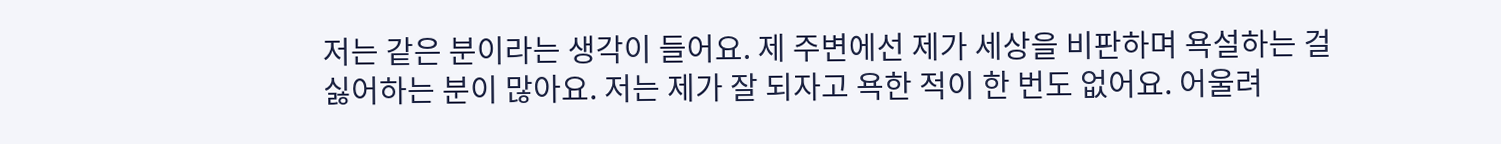저는 같은 분이라는 생각이 들어요. 제 주변에선 제가 세상을 비판하며 욕설하는 걸 싫어하는 분이 많아요. 저는 제가 잘 되자고 욕한 적이 한 번도 없어요. 어울려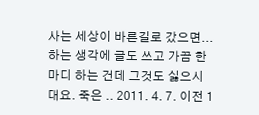사는 세상이 바른길로 갔으면...하는 생각에 글도 쓰고 가끔 한마디 하는 건데 그것도 싫으시대요. 죽은 .. 2011. 4. 7. 이전 1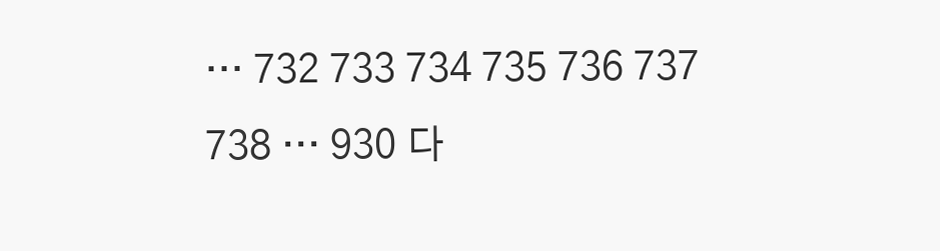··· 732 733 734 735 736 737 738 ··· 930 다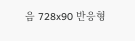음 728x90 반응형